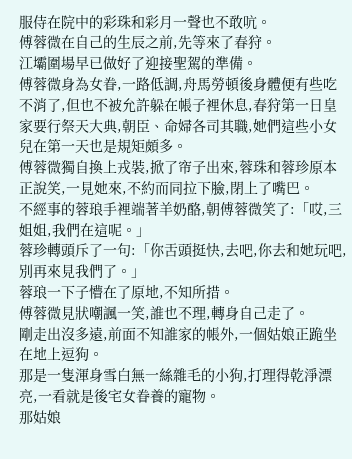服侍在院中的彩珠和彩月一聲也不敢吭。
傅蓉微在自己的生辰之前,先等來了春狩。
江壩圍場早已做好了迎接聖駕的準備。
傅蓉微身為女眷,一路低調,舟馬勞頓後身體便有些吃不消了,但也不被允許躲在帳子裡休息,春狩第一日皇家要行祭天大典,朝臣、命婦各司其職,她們這些小女兒在第一天也是規矩頗多。
傅蓉微獨自換上戎裝,掀了帘子出來,蓉珠和蓉珍原本正說笑,一見她來,不約而同拉下臉,閉上了嘴巴。
不經事的蓉琅手裡端著羊奶酪,朝傅蓉微笑了:「哎,三姐姐,我們在這呢。」
蓉珍轉頭斥了一句:「你舌頭挺快,去吧,你去和她玩吧,別再來見我們了。」
蓉琅一下子懵在了原地,不知所措。
傅蓉微見狀嘲諷一笑,誰也不理,轉身自己走了。
剛走出沒多遠,前面不知誰家的帳外,一個姑娘正跪坐在地上逗狗。
那是一隻渾身雪白無一絲雜毛的小狗,打理得乾淨漂亮,一看就是後宅女眷養的寵物。
那姑娘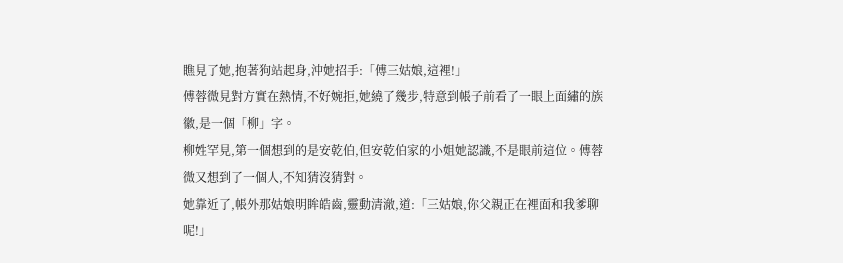瞧見了她,抱著狗站起身,沖她招手:「傅三姑娘,這裡!」
傅蓉微見對方實在熱情,不好婉拒,她繞了幾步,特意到帳子前看了一眼上面繡的族徽,是一個「柳」字。
柳姓罕見,第一個想到的是安乾伯,但安乾伯家的小姐她認識,不是眼前這位。傅蓉微又想到了一個人,不知猜沒猜對。
她靠近了,帳外那姑娘明眸皓齒,靈動清澈,道:「三姑娘,你父親正在裡面和我爹聊呢!」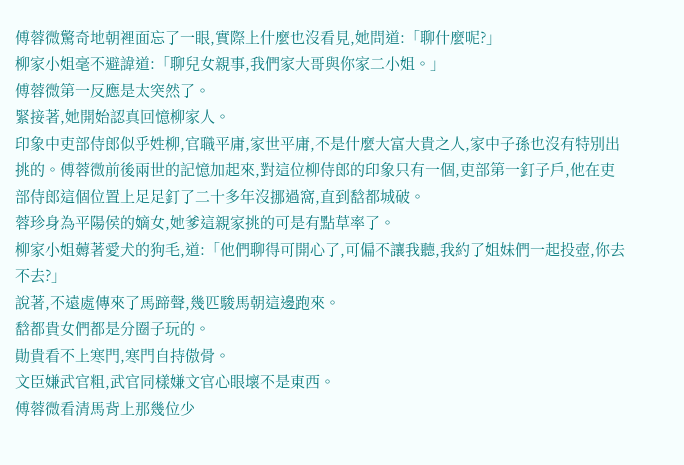傅蓉微驚奇地朝裡面忘了一眼,實際上什麼也沒看見,她問道:「聊什麼呢?」
柳家小姐毫不避諱道:「聊兒女親事,我們家大哥與你家二小姐。」
傅蓉微第一反應是太突然了。
緊接著,她開始認真回憶柳家人。
印象中吏部侍郎似乎姓柳,官職平庸,家世平庸,不是什麼大富大貴之人,家中子孫也沒有特別出挑的。傅蓉微前後兩世的記憶加起來,對這位柳侍郎的印象只有一個,吏部第一釘子戶,他在吏部侍郎這個位置上足足釘了二十多年沒挪過窩,直到馠都城破。
蓉珍身為平陽侯的嫡女,她爹這親家挑的可是有點草率了。
柳家小姐薅著愛犬的狗毛,道:「他們聊得可開心了,可偏不讓我聽,我約了姐妹們一起投壺,你去不去?」
說著,不遠處傳來了馬蹄聲,幾匹駿馬朝這邊跑來。
馠都貴女們都是分圈子玩的。
勛貴看不上寒門,寒門自持傲骨。
文臣嫌武官粗,武官同樣嫌文官心眼壞不是東西。
傅蓉微看清馬背上那幾位少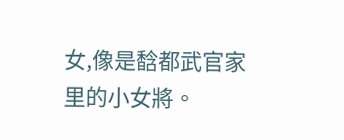女,像是馠都武官家里的小女將。